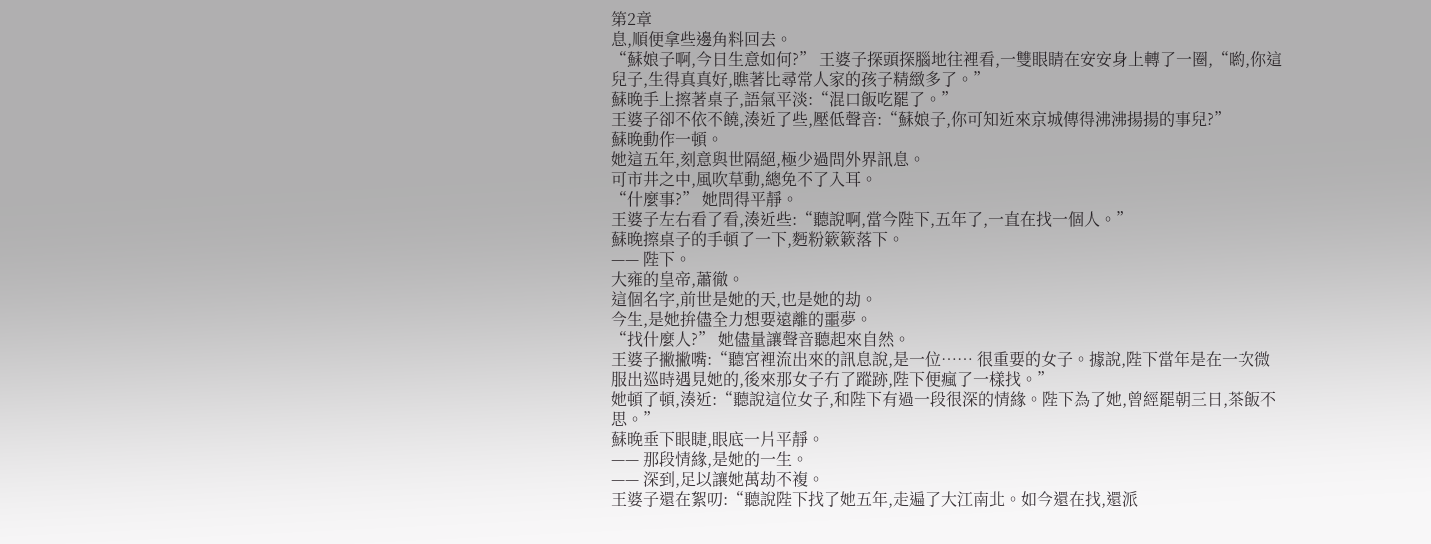第2章
息,順便拿些邊角料回去。
“蘇娘子啊,今日生意如何?” 王婆子探頭探腦地往裡看,一雙眼睛在安安身上轉了一圈,“喲,你這兒子,生得真真好,瞧著比尋常人家的孩子精緻多了。”
蘇晚手上擦著桌子,語氣平淡:“混口飯吃罷了。”
王婆子卻不依不饒,湊近了些,壓低聲音:“蘇娘子,你可知近來京城傳得沸沸揚揚的事兒?”
蘇晚動作一頓。
她這五年,刻意與世隔絕,極少過問外界訊息。
可市井之中,風吹草動,總免不了入耳。
“什麼事?” 她問得平靜。
王婆子左右看了看,湊近些:“聽說啊,當今陛下,五年了,一直在找一個人。”
蘇晚擦桌子的手頓了一下,麪粉簌簌落下。
—— 陛下。
大雍的皇帝,蕭徹。
這個名字,前世是她的天,也是她的劫。
今生,是她拚儘全力想要遠離的噩夢。
“找什麼人?” 她儘量讓聲音聽起來自然。
王婆子撇撇嘴:“聽宮裡流出來的訊息說,是一位…… 很重要的女子。據說,陛下當年是在一次微服出巡時遇見她的,後來那女子冇了蹤跡,陛下便瘋了一樣找。”
她頓了頓,湊近:“聽說這位女子,和陛下有過一段很深的情緣。陛下為了她,曾經罷朝三日,茶飯不思。”
蘇晚垂下眼睫,眼底一片平靜。
—— 那段情緣,是她的一生。
—— 深到,足以讓她萬劫不複。
王婆子還在絮叨:“聽說陛下找了她五年,走遍了大江南北。如今還在找,還派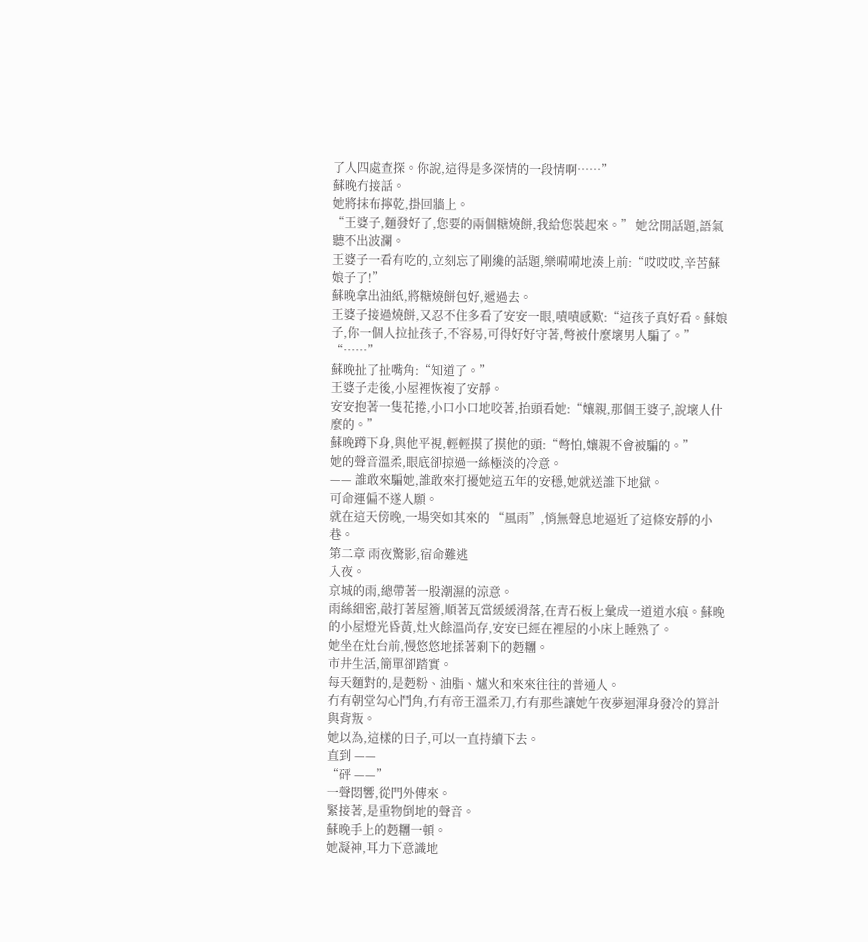了人四處查探。你說,這得是多深情的一段情啊……”
蘇晚冇接話。
她將抹布擰乾,掛回牆上。
“王婆子,麵發好了,您要的兩個糖燒餅,我給您裝起來。” 她岔開話題,語氣聽不出波瀾。
王婆子一看有吃的,立刻忘了剛纔的話題,樂嗬嗬地湊上前:“哎哎哎,辛苦蘇娘子了!”
蘇晚拿出油紙,將糖燒餅包好,遞過去。
王婆子接過燒餅,又忍不住多看了安安一眼,嘖嘖感歎:“這孩子真好看。蘇娘子,你一個人拉扯孩子,不容易,可得好好守著,彆被什麼壞男人騙了。”
“……”
蘇晚扯了扯嘴角:“知道了。”
王婆子走後,小屋裡恢複了安靜。
安安抱著一隻花捲,小口小口地咬著,抬頭看她:“孃親,那個王婆子,說壞人什麼的。”
蘇晚蹲下身,與他平視,輕輕摸了摸他的頭:“彆怕,孃親不會被騙的。”
她的聲音溫柔,眼底卻掠過一絲極淡的冷意。
—— 誰敢來騙她,誰敢來打擾她這五年的安穩,她就送誰下地獄。
可命運偏不遂人願。
就在這天傍晚,一場突如其來的 “風雨”,悄無聲息地逼近了這條安靜的小巷。
第二章 雨夜驚影,宿命難逃
入夜。
京城的雨,總帶著一股潮濕的涼意。
雨絲細密,敲打著屋簷,順著瓦當緩緩滑落,在青石板上彙成一道道水痕。蘇晚的小屋燈光昏黃,灶火餘溫尚存,安安已經在裡屋的小床上睡熟了。
她坐在灶台前,慢悠悠地揉著剩下的麪糰。
市井生活,簡單卻踏實。
每天麵對的,是麪粉、油脂、爐火和來來往往的普通人。
冇有朝堂勾心鬥角,冇有帝王溫柔刀,冇有那些讓她午夜夢迴渾身發冷的算計與背叛。
她以為,這樣的日子,可以一直持續下去。
直到 ——
“砰 ——”
一聲悶響,從門外傳來。
緊接著,是重物倒地的聲音。
蘇晚手上的麪糰一頓。
她凝神,耳力下意識地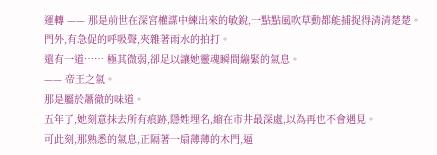運轉 —— 那是前世在深宮權謀中練出來的敏銳,一點點風吹草動都能捕捉得清清楚楚。
門外,有急促的呼吸聲,夾雜著雨水的拍打。
還有一道…… 極其微弱,卻足以讓她靈魂瞬間繃緊的氣息。
—— 帝王之氣。
那是屬於蕭徹的味道。
五年了,她刻意抹去所有痕跡,隱姓埋名,縮在市井最深處,以為再也不會遇見。
可此刻,那熟悉的氣息,正隔著一扇薄薄的木門,逼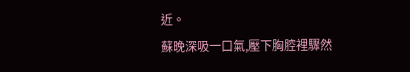近。
蘇晚深吸一口氣,壓下胸腔裡驟然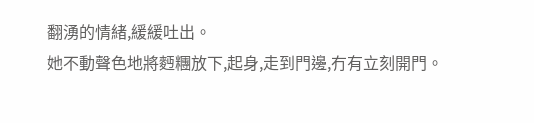翻湧的情緒,緩緩吐出。
她不動聲色地將麪糰放下,起身,走到門邊,冇有立刻開門。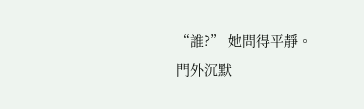“誰?” 她問得平靜。
門外沉默